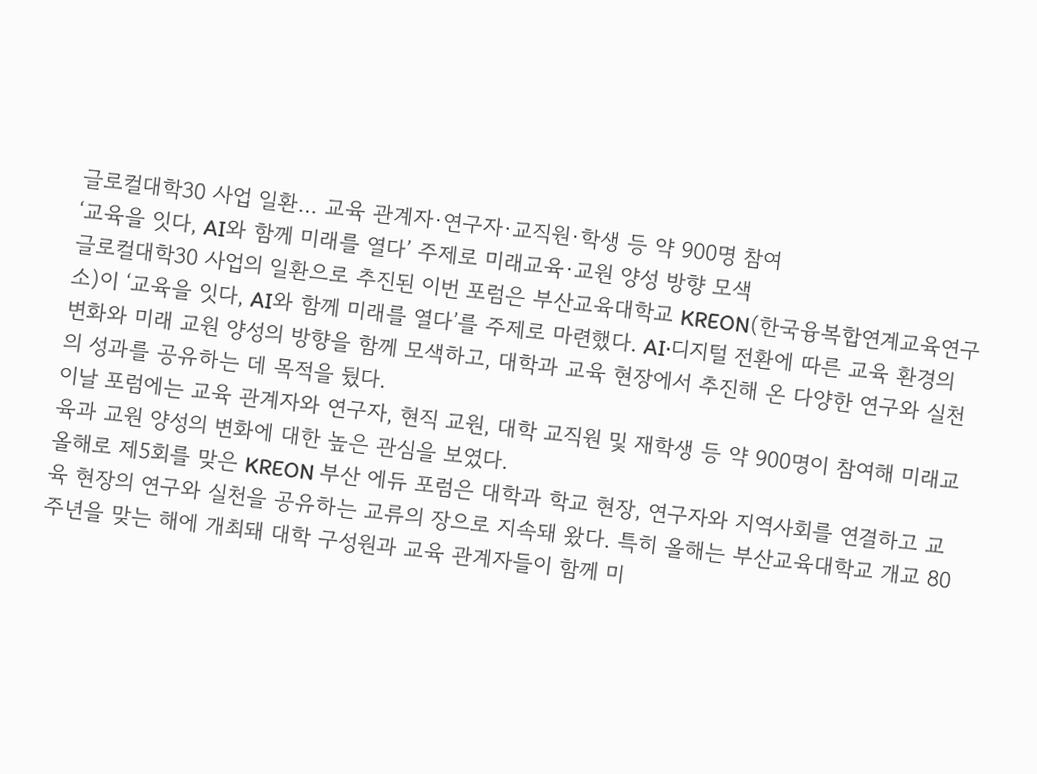글로컬대학30 사업 일환… 교육 관계자·연구자·교직원·학생 등 약 900명 참여
‘교육을 잇다, AI와 함께 미래를 열다’ 주제로 미래교육·교원 양성 방향 모색
글로컬대학30 사업의 일환으로 추진된 이번 포럼은 부산교육대학교 KREON(한국융복합연계교육연구소)이 ‘교육을 잇다, AI와 함께 미래를 열다’를 주제로 마련했다. AI·디지털 전환에 따른 교육 환경의 변화와 미래 교원 양성의 방향을 함께 모색하고, 대학과 교육 현장에서 추진해 온 다양한 연구와 실천의 성과를 공유하는 데 목적을 뒀다.
이날 포럼에는 교육 관계자와 연구자, 현직 교원, 대학 교직원 및 재학생 등 약 900명이 참여해 미래교육과 교원 양성의 변화에 대한 높은 관심을 보였다.
올해로 제5회를 맞은 KREON 부산 에듀 포럼은 대학과 학교 현장, 연구자와 지역사회를 연결하고 교육 현장의 연구와 실천을 공유하는 교류의 장으로 지속돼 왔다. 특히 올해는 부산교육대학교 개교 80주년을 맞는 해에 개최돼 대학 구성원과 교육 관계자들이 함께 미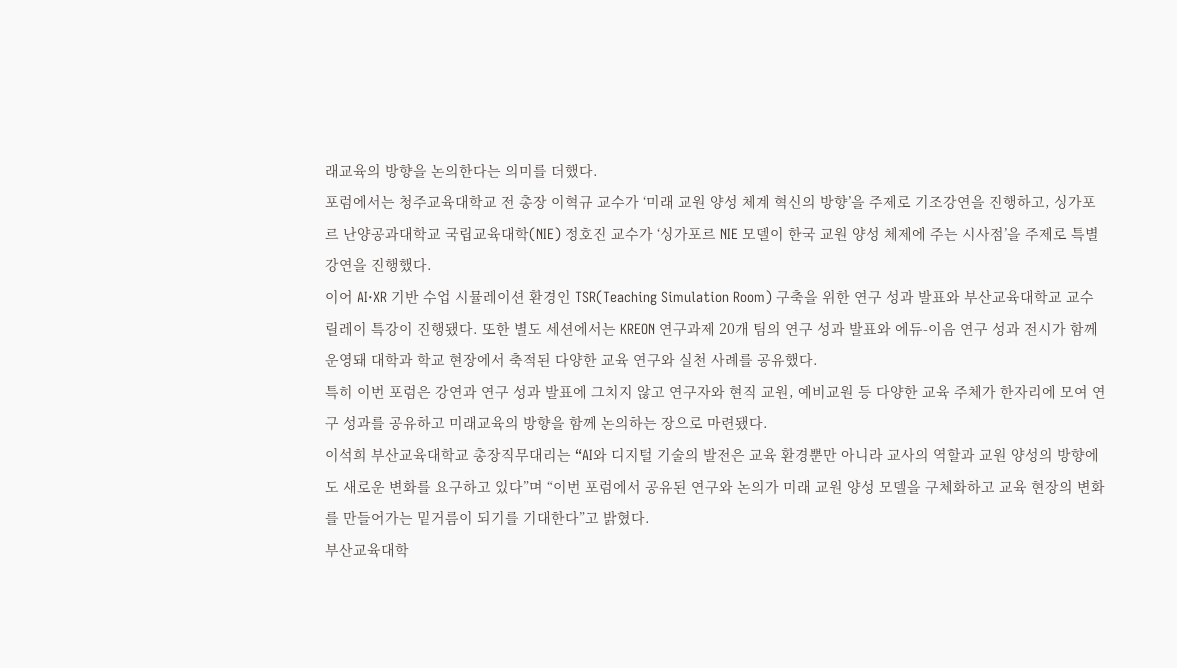래교육의 방향을 논의한다는 의미를 더했다.
포럼에서는 청주교육대학교 전 총장 이혁규 교수가 ‘미래 교원 양성 체계 혁신의 방향’을 주제로 기조강연을 진행하고, 싱가포르 난양공과대학교 국립교육대학(NIE) 정호진 교수가 ‘싱가포르 NIE 모델이 한국 교원 양성 체제에 주는 시사점’을 주제로 특별강연을 진행했다.
이어 AI·XR 기반 수업 시뮬레이션 환경인 TSR(Teaching Simulation Room) 구축을 위한 연구 성과 발표와 부산교육대학교 교수 릴레이 특강이 진행됐다. 또한 별도 세션에서는 KREON 연구과제 20개 팀의 연구 성과 발표와 에듀-이음 연구 성과 전시가 함께 운영돼 대학과 학교 현장에서 축적된 다양한 교육 연구와 실천 사례를 공유했다.
특히 이번 포럼은 강연과 연구 성과 발표에 그치지 않고 연구자와 현직 교원, 예비교원 등 다양한 교육 주체가 한자리에 모여 연구 성과를 공유하고 미래교육의 방향을 함께 논의하는 장으로 마련됐다.
이석희 부산교육대학교 총장직무대리는 “AI와 디지털 기술의 발전은 교육 환경뿐만 아니라 교사의 역할과 교원 양성의 방향에도 새로운 변화를 요구하고 있다”며 “이번 포럼에서 공유된 연구와 논의가 미래 교원 양성 모델을 구체화하고 교육 현장의 변화를 만들어가는 밑거름이 되기를 기대한다”고 밝혔다.
부산교육대학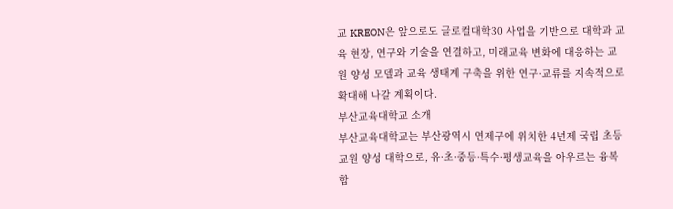교 KREON은 앞으로도 글로컬대학30 사업을 기반으로 대학과 교육 현장, 연구와 기술을 연결하고, 미래교육 변화에 대응하는 교원 양성 모델과 교육 생태계 구축을 위한 연구·교류를 지속적으로 확대해 나갈 계획이다.
부산교육대학교 소개
부산교육대학교는 부산광역시 연제구에 위치한 4년제 국립 초등교원 양성 대학으로, 유·초·중등·특수·평생교육을 아우르는 융복합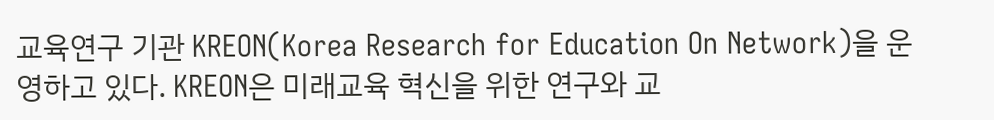교육연구 기관 KREON(Korea Research for Education On Network)을 운영하고 있다. KREON은 미래교육 혁신을 위한 연구와 교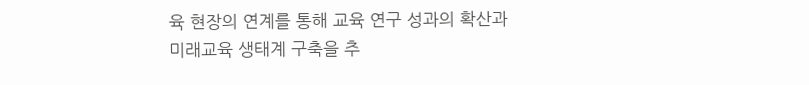육 현장의 연계를 통해 교육 연구 성과의 확산과 미래교육 생태계 구축을 추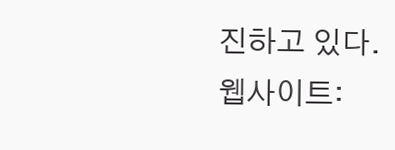진하고 있다.
웹사이트: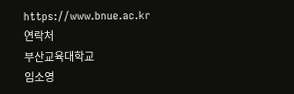https://www.bnue.ac.kr
연락처
부산교육대학교
임소영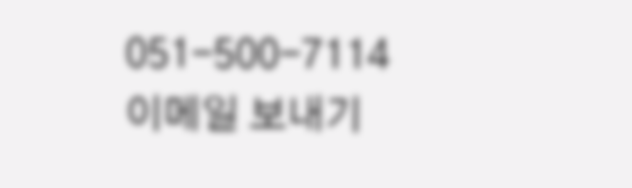051-500-7114
이메일 보내기